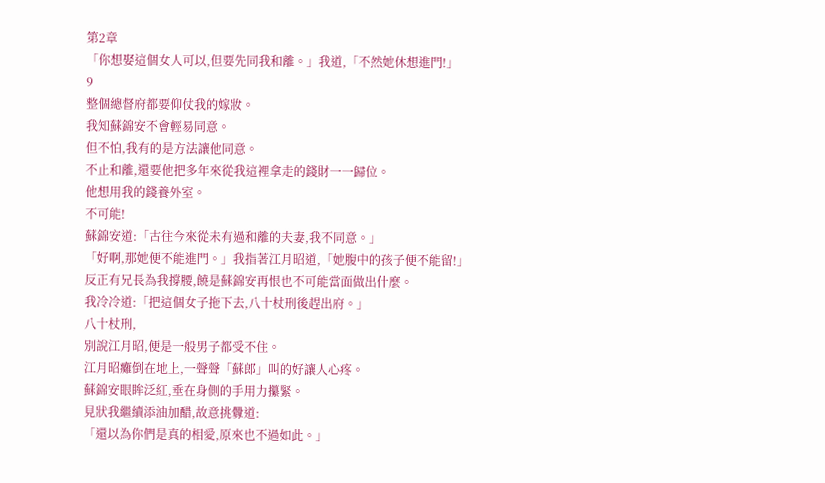第2章
「你想娶這個女人可以,但要先同我和離。」我道,「不然她休想進門!」
9
整個總督府都要仰仗我的嫁妝。
我知蘇錦安不會輕易同意。
但不怕,我有的是方法讓他同意。
不止和離,還要他把多年來從我這裡拿走的錢財一一歸位。
他想用我的錢養外室。
不可能!
蘇錦安道:「古往今來從未有過和離的夫妻,我不同意。」
「好啊,那她便不能進門。」我指著江月昭道,「她腹中的孩子便不能留!」
反正有兄長為我撐腰,饒是蘇錦安再恨也不可能當面做出什麼。
我冷冷道:「把這個女子拖下去,八十杖刑後趕出府。」
八十杖刑,
別說江月昭,便是一般男子都受不住。
江月昭癱倒在地上,一聲聲「蘇郎」叫的好讓人心疼。
蘇錦安眼眸泛紅,垂在身側的手用力攥緊。
見狀我繼續添油加醋,故意挑釁道:
「還以為你們是真的相愛,原來也不過如此。」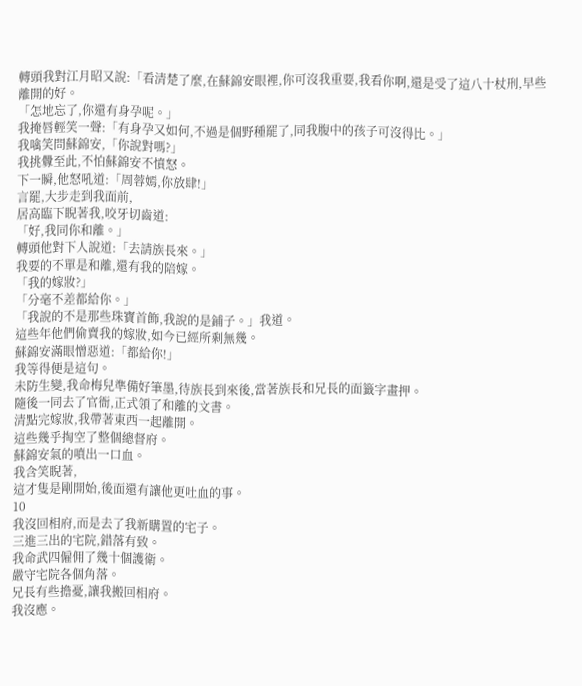轉頭我對江月昭又說:「看清楚了麼,在蘇錦安眼裡,你可沒我重要,我看你啊,還是受了這八十杖刑,早些離開的好。
「怎地忘了,你還有身孕呢。」
我掩唇輕笑一聲:「有身孕又如何,不過是個野種罷了,同我腹中的孩子可沒得比。」
我噙笑問蘇錦安,「你說對嗎?」
我挑釁至此,不怕蘇錦安不憤怒。
下一瞬,他怒吼道:「周蓉嫣,你放肆!」
言罷,大步走到我面前,
居高臨下睨著我,咬牙切齒道:
「好,我同你和離。」
轉頭他對下人說道:「去請族長來。」
我要的不單是和離,還有我的陪嫁。
「我的嫁妝?」
「分毫不差都給你。」
「我說的不是那些珠寶首飾,我說的是鋪子。」我道。
這些年他們偷賣我的嫁妝,如今已經所剩無幾。
蘇錦安滿眼憎惡道:「都給你!」
我等得便是這句。
未防生變,我命梅兒準備好筆墨,待族長到來後,當著族長和兄長的面籤字畫押。
隨後一同去了官衙,正式領了和離的文書。
清點完嫁妝,我帶著東西一起離開。
這些幾乎掏空了整個總督府。
蘇錦安氣的噴出一口血。
我含笑睨著,
這才隻是剛開始,後面還有讓他更吐血的事。
10
我沒回相府,而是去了我新購置的宅子。
三進三出的宅院,錯落有致。
我命武四僱佣了幾十個護衛。
嚴守宅院各個角落。
兄長有些擔憂,讓我搬回相府。
我沒應。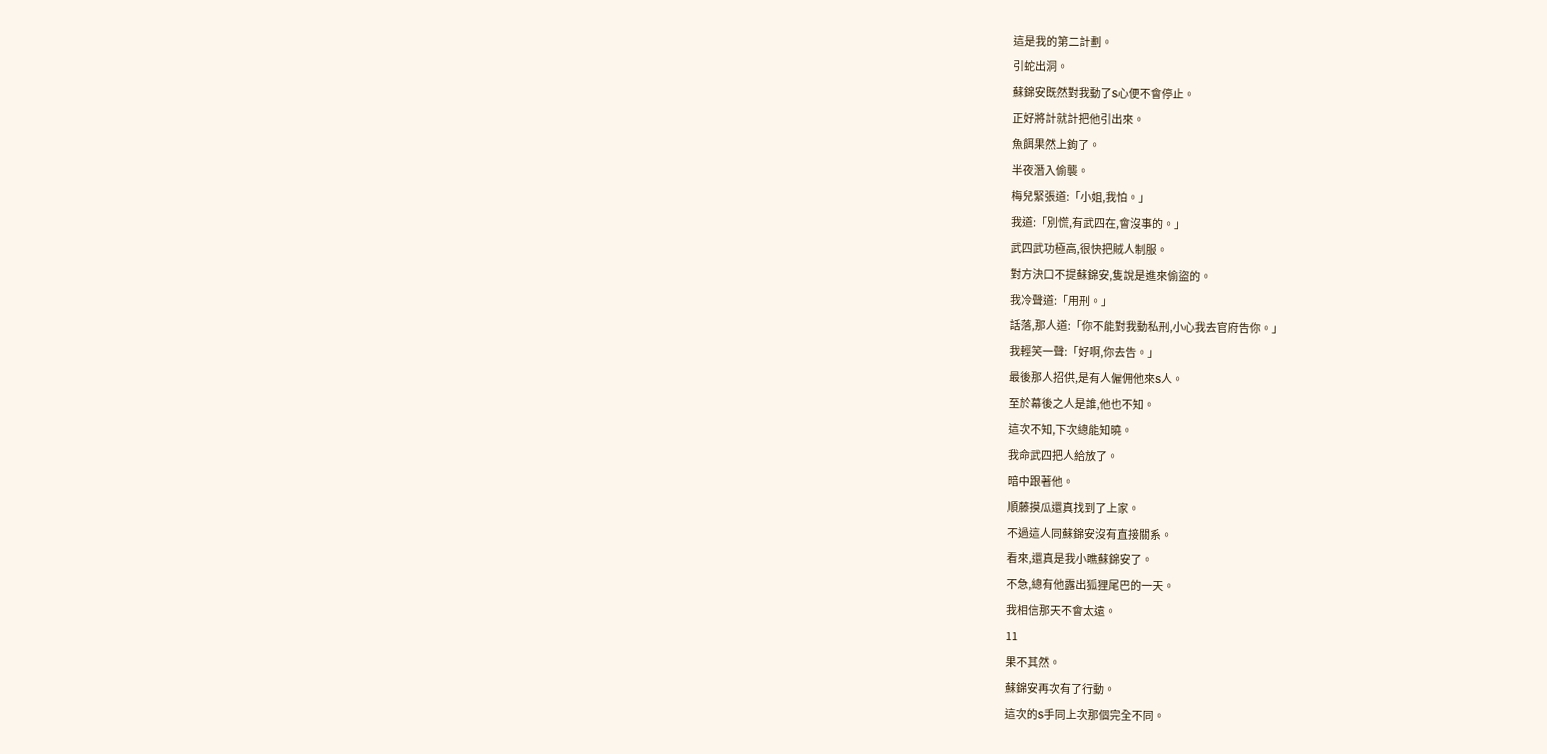這是我的第二計劃。
引蛇出洞。
蘇錦安既然對我動了S心便不會停止。
正好將計就計把他引出來。
魚餌果然上鉤了。
半夜潛入偷襲。
梅兒緊張道:「小姐,我怕。」
我道:「別慌,有武四在,會沒事的。」
武四武功極高,很快把賊人制服。
對方決口不提蘇錦安,隻說是進來偷盜的。
我冷聲道:「用刑。」
話落,那人道:「你不能對我動私刑,小心我去官府告你。」
我輕笑一聲:「好啊,你去告。」
最後那人招供,是有人僱佣他來S人。
至於幕後之人是誰,他也不知。
這次不知,下次總能知曉。
我命武四把人給放了。
暗中跟著他。
順藤摸瓜還真找到了上家。
不過這人同蘇錦安沒有直接關系。
看來,還真是我小瞧蘇錦安了。
不急,總有他露出狐狸尾巴的一天。
我相信那天不會太遠。
11
果不其然。
蘇錦安再次有了行動。
這次的S手同上次那個完全不同。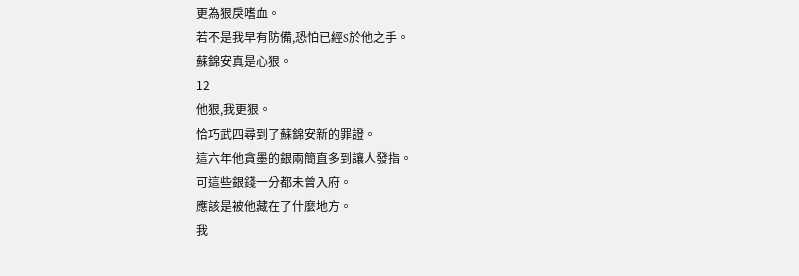更為狠戾嗜血。
若不是我早有防備,恐怕已經S於他之手。
蘇錦安真是心狠。
12
他狠,我更狠。
恰巧武四尋到了蘇錦安新的罪證。
這六年他貪墨的銀兩簡直多到讓人發指。
可這些銀錢一分都未曾入府。
應該是被他藏在了什麼地方。
我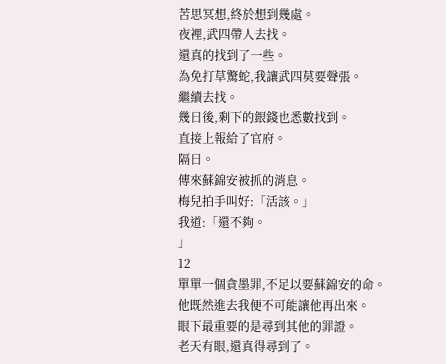苦思冥想,終於想到幾處。
夜裡,武四帶人去找。
還真的找到了一些。
為免打草驚蛇,我讓武四莫要聲張。
繼續去找。
幾日後,剩下的銀錢也悉數找到。
直接上報給了官府。
隔日。
傳來蘇錦安被抓的消息。
梅兒拍手叫好:「活該。」
我道:「還不夠。
」
12
單單一個貪墨罪,不足以要蘇錦安的命。
他既然進去我便不可能讓他再出來。
眼下最重要的是尋到其他的罪證。
老天有眼,還真得尋到了。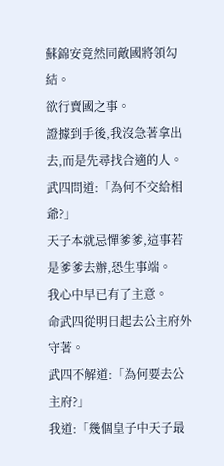蘇錦安竟然同敵國將領勾結。
欲行賣國之事。
證據到手後,我沒急著拿出去,而是先尋找合適的人。
武四問道:「為何不交給相爺?」
天子本就忌憚爹爹,這事若是爹爹去辦,恐生事端。
我心中早已有了主意。
命武四從明日起去公主府外守著。
武四不解道:「為何要去公主府?」
我道:「幾個皇子中天子最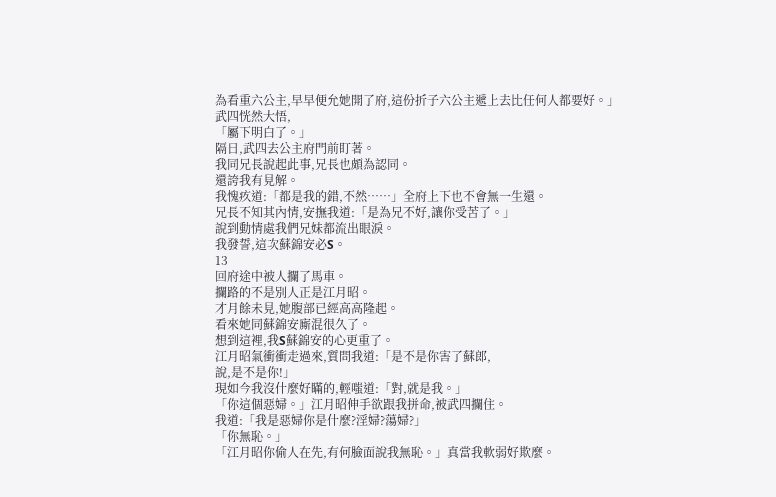為看重六公主,早早便允她開了府,這份折子六公主遞上去比任何人都要好。」
武四恍然大悟,
「屬下明白了。」
隔日,武四去公主府門前盯著。
我同兄長說起此事,兄長也頗為認同。
還誇我有見解。
我愧疚道:「都是我的錯,不然……」全府上下也不會無一生還。
兄長不知其內情,安撫我道:「是為兄不好,讓你受苦了。」
說到動情處我們兄妹都流出眼淚。
我發誓,這次蘇錦安必S。
13
回府途中被人攔了馬車。
攔路的不是別人正是江月昭。
才月餘未見,她腹部已經高高隆起。
看來她同蘇錦安廝混很久了。
想到這裡,我S蘇錦安的心更重了。
江月昭氣衝衝走過來,質問我道:「是不是你害了蘇郎,
說,是不是你!」
現如今我沒什麼好瞞的,輕嗤道:「對,就是我。」
「你這個惡婦。」江月昭伸手欲跟我拼命,被武四攔住。
我道:「我是惡婦你是什麼?淫婦?蕩婦?」
「你無恥。」
「江月昭你偷人在先,有何臉面說我無恥。」真當我軟弱好欺麼。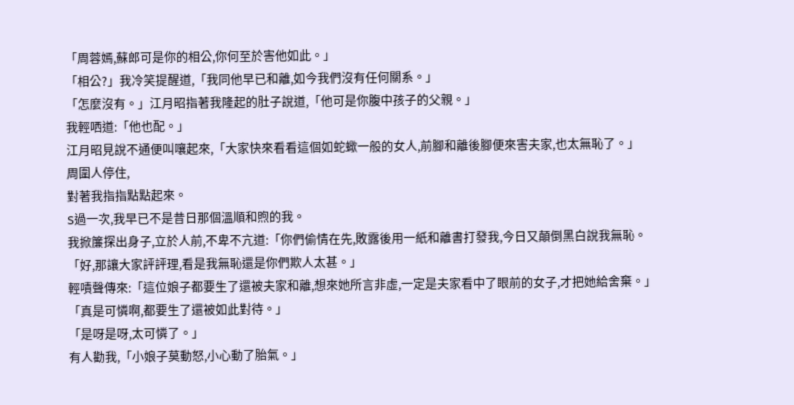「周蓉嫣,蘇郎可是你的相公,你何至於害他如此。」
「相公?」我冷笑提醒道,「我同他早已和離,如今我們沒有任何關系。」
「怎麼沒有。」江月昭指著我隆起的肚子說道,「他可是你腹中孩子的父親。」
我輕哂道:「他也配。」
江月昭見說不通便叫嚷起來,「大家快來看看這個如蛇蠍一般的女人,前腳和離後腳便來害夫家,也太無恥了。」
周圍人停住,
對著我指指點點起來。
S過一次,我早已不是昔日那個溫順和煦的我。
我掀簾探出身子,立於人前,不卑不亢道:「你們偷情在先,敗露後用一紙和離書打發我,今日又顛倒黑白說我無恥。
「好,那讓大家評評理,看是我無恥還是你們欺人太甚。」
輕嘖聲傳來:「這位娘子都要生了還被夫家和離,想來她所言非虛,一定是夫家看中了眼前的女子,才把她給舍棄。」
「真是可憐啊,都要生了還被如此對待。」
「是呀是呀,太可憐了。」
有人勸我,「小娘子莫動怒,小心動了胎氣。」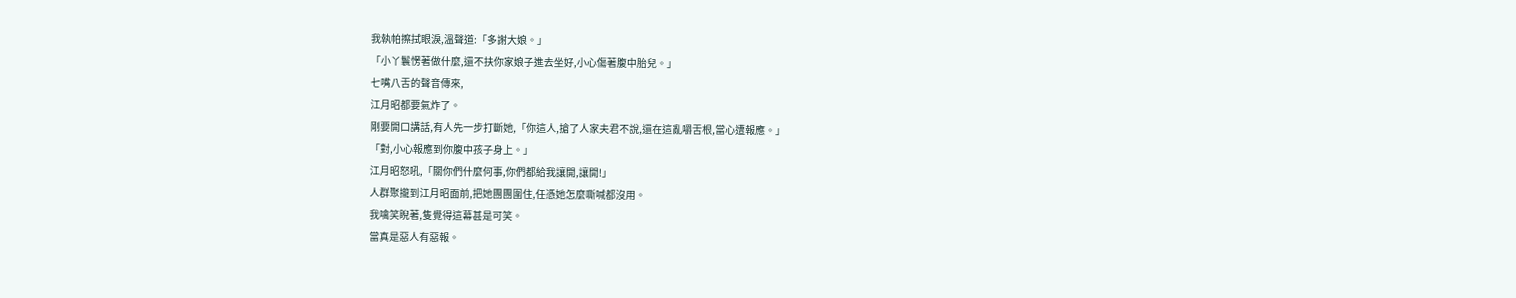我執帕擦拭眼淚,溫聲道:「多謝大娘。」
「小丫鬟愣著做什麼,還不扶你家娘子進去坐好,小心傷著腹中胎兒。」
七嘴八舌的聲音傳來,
江月昭都要氣炸了。
剛要開口講話,有人先一步打斷她,「你這人,搶了人家夫君不說,還在這亂嚼舌根,當心遭報應。」
「對,小心報應到你腹中孩子身上。」
江月昭怒吼,「關你們什麼何事,你們都給我讓開,讓開!」
人群聚攏到江月昭面前,把她團團圍住,任憑她怎麼嘶喊都沒用。
我噙笑睨著,隻覺得這幕甚是可笑。
當真是惡人有惡報。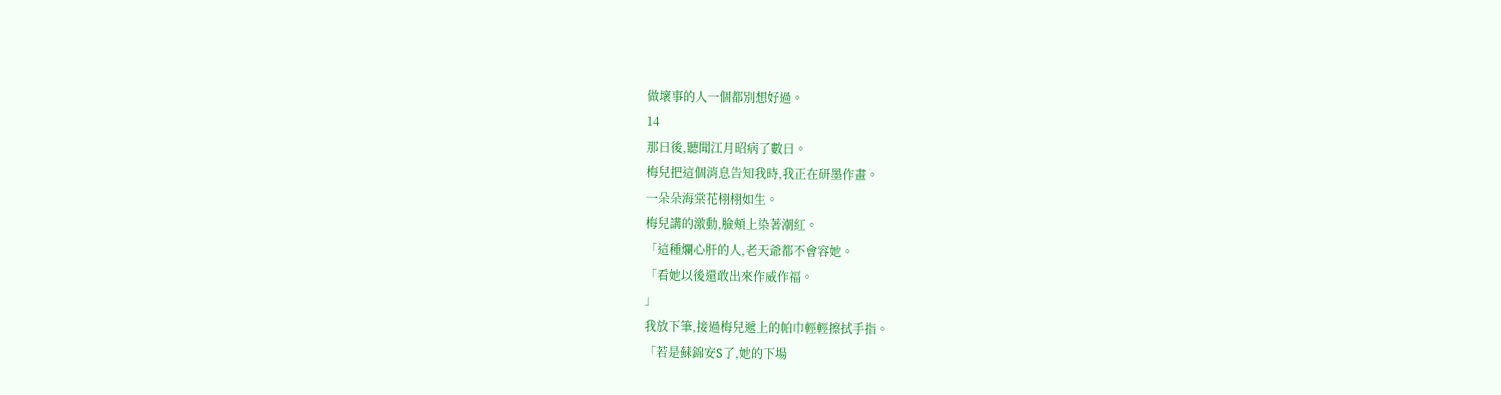做壞事的人一個都別想好過。
14
那日後,聽聞江月昭病了數日。
梅兒把這個消息告知我時,我正在研墨作畫。
一朵朵海棠花栩栩如生。
梅兒講的激動,臉頰上染著潮紅。
「這種爛心肝的人,老天爺都不會容她。
「看她以後還敢出來作威作福。
」
我放下筆,接過梅兒遞上的帕巾輕輕擦拭手指。
「若是蘇錦安S了,她的下場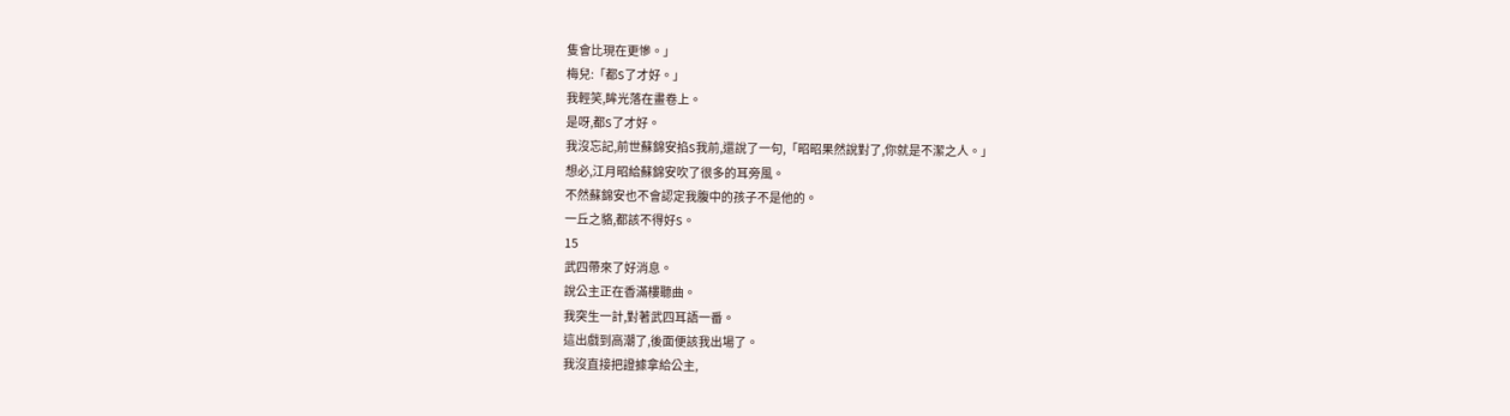隻會比現在更慘。」
梅兒:「都S了才好。」
我輕笑,眸光落在畫卷上。
是呀,都S了才好。
我沒忘記,前世蘇錦安掐S我前,還說了一句,「昭昭果然說對了,你就是不潔之人。」
想必,江月昭給蘇錦安吹了很多的耳旁風。
不然蘇錦安也不會認定我腹中的孩子不是他的。
一丘之貉,都該不得好S。
15
武四帶來了好消息。
說公主正在香滿樓聽曲。
我突生一計,對著武四耳語一番。
這出戲到高潮了,後面便該我出場了。
我沒直接把證據拿給公主,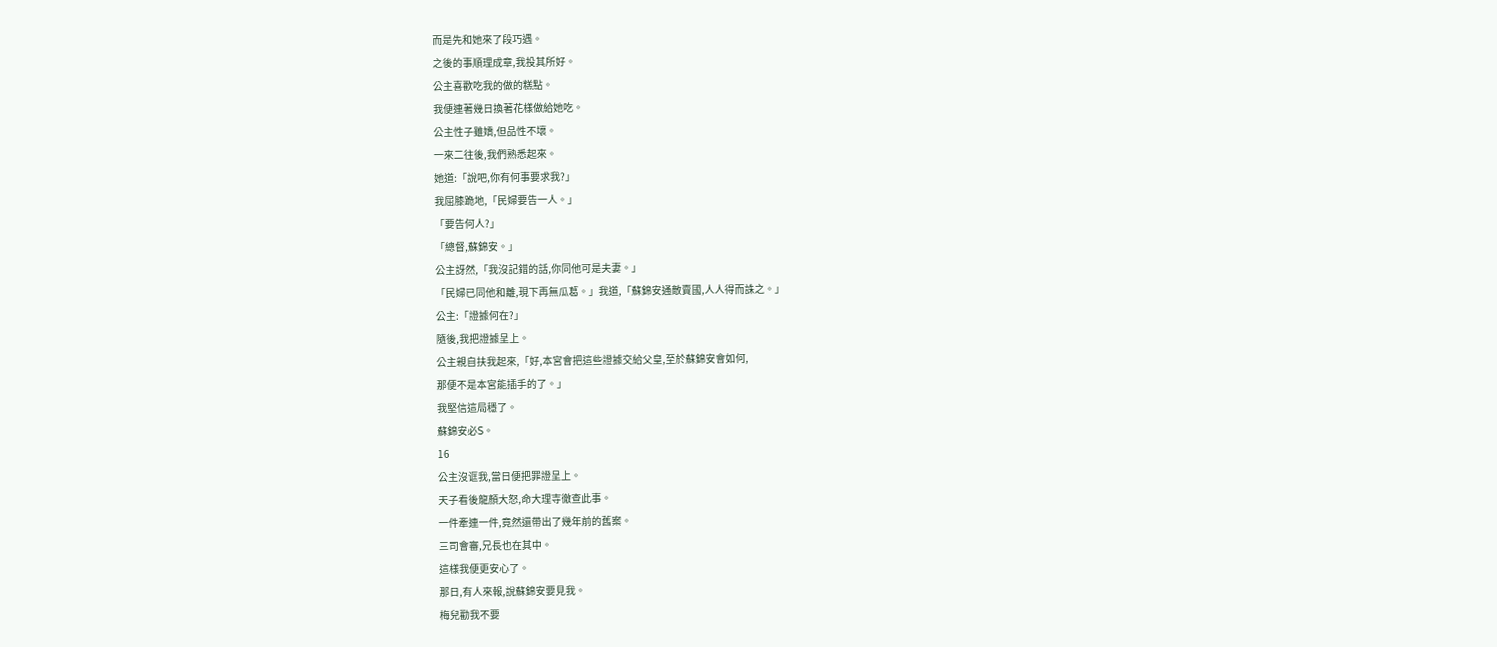而是先和她來了段巧遇。
之後的事順理成章,我投其所好。
公主喜歡吃我的做的糕點。
我便連著幾日換著花樣做給她吃。
公主性子雖嬌,但品性不壞。
一來二往後,我們熟悉起來。
她道:「說吧,你有何事要求我?」
我屈膝跪地,「民婦要告一人。」
「要告何人?」
「總督,蘇錦安。」
公主訝然,「我沒記錯的話,你同他可是夫妻。」
「民婦已同他和離,現下再無瓜葛。」我道,「蘇錦安通敵賣國,人人得而誅之。」
公主:「證據何在?」
隨後,我把證據呈上。
公主親自扶我起來,「好,本宮會把這些證據交給父皇,至於蘇錦安會如何,
那便不是本宮能插手的了。」
我堅信這局穩了。
蘇錦安必S。
16
公主沒诓我,當日便把罪證呈上。
天子看後龍顏大怒,命大理寺徹查此事。
一件牽連一件,竟然還帶出了幾年前的舊案。
三司會審,兄長也在其中。
這樣我便更安心了。
那日,有人來報,說蘇錦安要見我。
梅兒勸我不要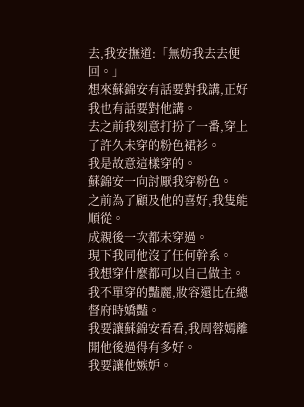去,我安撫道:「無妨我去去便回。」
想來蘇錦安有話要對我講,正好我也有話要對他講。
去之前我刻意打扮了一番,穿上了許久未穿的粉色裙衫。
我是故意這樣穿的。
蘇錦安一向討厭我穿粉色。
之前為了顧及他的喜好,我隻能順從。
成親後一次都未穿過。
現下我同他沒了任何幹系。
我想穿什麼都可以自己做主。
我不單穿的豔麗,妝容還比在總督府時嬌豔。
我要讓蘇錦安看看,我周蓉嫣離開他後過得有多好。
我要讓他嫉妒。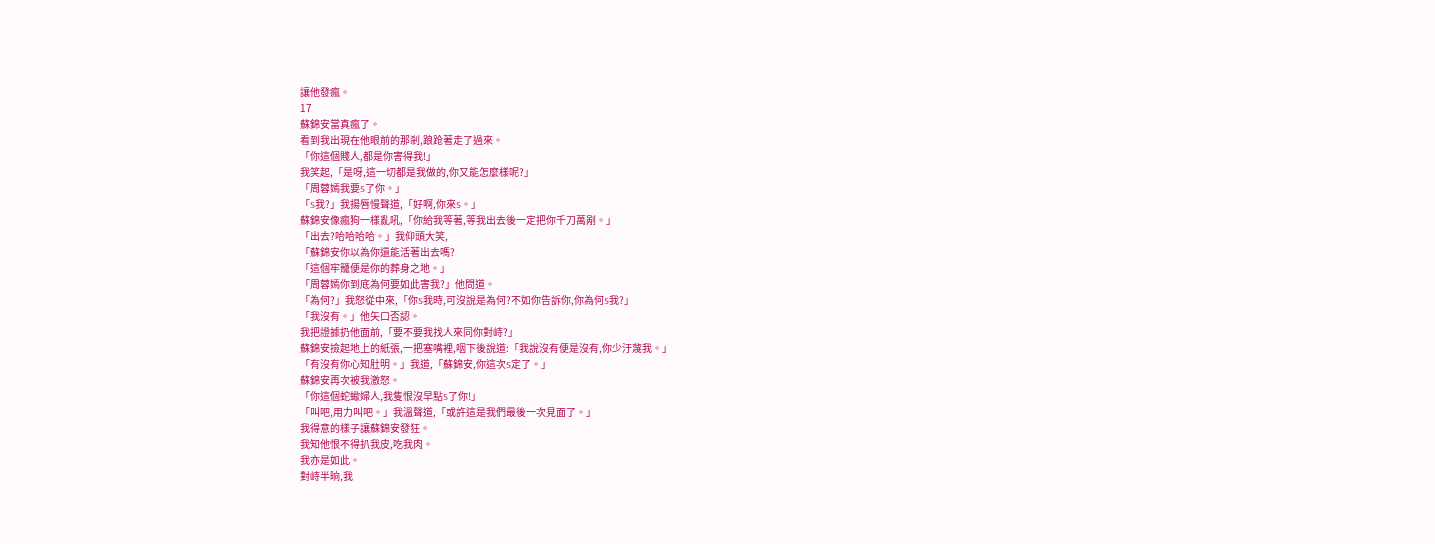讓他發瘋。
17
蘇錦安當真瘋了。
看到我出現在他眼前的那剎,踉跄著走了過來。
「你這個賤人,都是你害得我!」
我笑起,「是呀,這一切都是我做的,你又能怎麼樣呢?」
「周蓉嫣我要S了你。」
「S我?」我揚唇慢聲道,「好啊,你來S。」
蘇錦安像瘋狗一樣亂吼,「你給我等著,等我出去後一定把你千刀萬剐。」
「出去?哈哈哈哈。」我仰頭大笑,
「蘇錦安你以為你還能活著出去嗎?
「這個牢籠便是你的葬身之地。」
「周蓉嫣你到底為何要如此害我?」他問道。
「為何?」我怒從中來,「你S我時,可沒說是為何?不如你告訴你,你為何S我?」
「我沒有。」他矢口否認。
我把證據扔他面前,「要不要我找人來同你對峙?」
蘇錦安撿起地上的紙張,一把塞嘴裡,咽下後說道:「我說沒有便是沒有,你少汙蔑我。」
「有沒有你心知肚明。」我道,「蘇錦安,你這次S定了。」
蘇錦安再次被我激怒。
「你這個蛇蠍婦人,我隻恨沒早點S了你!」
「叫吧,用力叫吧。」我溫聲道,「或許這是我們最後一次見面了。」
我得意的樣子讓蘇錦安發狂。
我知他恨不得扒我皮,吃我肉。
我亦是如此。
對峙半晌,我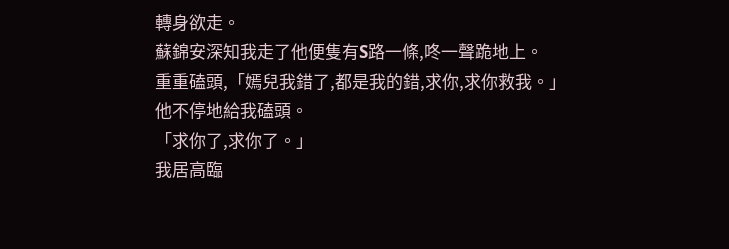轉身欲走。
蘇錦安深知我走了他便隻有S路一條,咚一聲跪地上。
重重磕頭,「嫣兒我錯了,都是我的錯,求你,求你救我。」
他不停地給我磕頭。
「求你了,求你了。」
我居高臨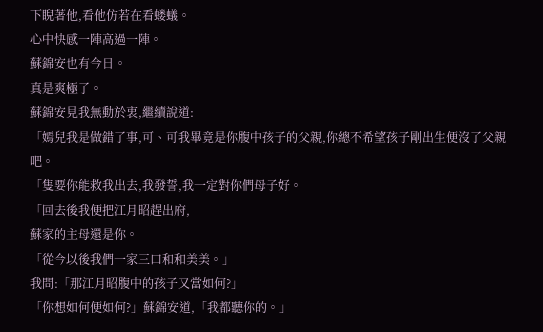下睨著他,看他仿若在看蝼蟻。
心中快感一陣高過一陣。
蘇錦安也有今日。
真是爽極了。
蘇錦安見我無動於衷,繼續說道:
「嫣兒我是做錯了事,可、可我畢竟是你腹中孩子的父親,你總不希望孩子剛出生便沒了父親吧。
「隻要你能救我出去,我發誓,我一定對你們母子好。
「回去後我便把江月昭趕出府,
蘇家的主母還是你。
「從今以後我們一家三口和和美美。」
我問:「那江月昭腹中的孩子又當如何?」
「你想如何便如何?」蘇錦安道,「我都聽你的。」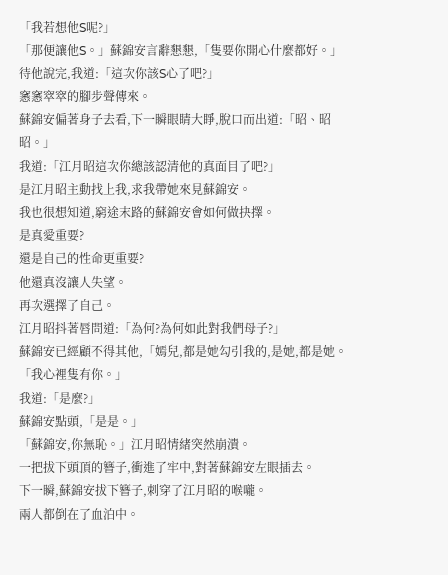「我若想他S呢?」
「那便讓他S。」蘇錦安言辭懇懇,「隻要你開心什麼都好。」
待他說完,我道:「這次你該S心了吧?」
窸窸窣窣的腳步聲傳來。
蘇錦安偏著身子去看,下一瞬眼睛大睜,脫口而出道:「昭、昭昭。」
我道:「江月昭這次你總該認清他的真面目了吧?」
是江月昭主動找上我,求我帶她來見蘇錦安。
我也很想知道,窮途末路的蘇錦安會如何做抉擇。
是真愛重要?
還是自己的性命更重要?
他還真沒讓人失望。
再次選擇了自己。
江月昭抖著唇問道:「為何?為何如此對我們母子?」
蘇錦安已經顧不得其他,「嫣兒,都是她勾引我的,是她,都是她。
「我心裡隻有你。」
我道:「是麼?」
蘇錦安點頭,「是是。」
「蘇錦安,你無恥。」江月昭情緒突然崩潰。
一把拔下頭頂的簪子,衝進了牢中,對著蘇錦安左眼插去。
下一瞬,蘇錦安拔下簪子,刺穿了江月昭的喉嚨。
兩人都倒在了血泊中。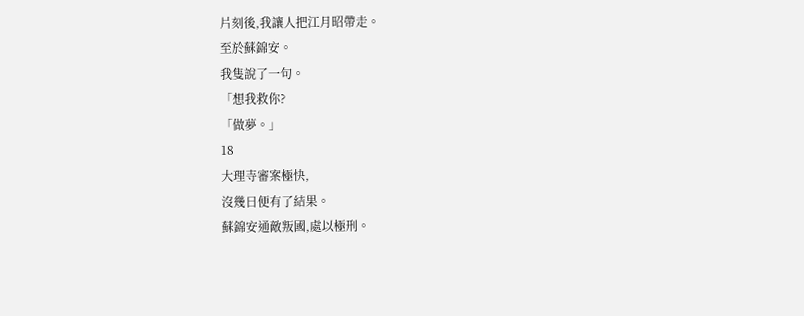片刻後,我讓人把江月昭帶走。
至於蘇錦安。
我隻說了一句。
「想我救你?
「做夢。」
18
大理寺審案極快,
沒幾日便有了結果。
蘇錦安通敵叛國,處以極刑。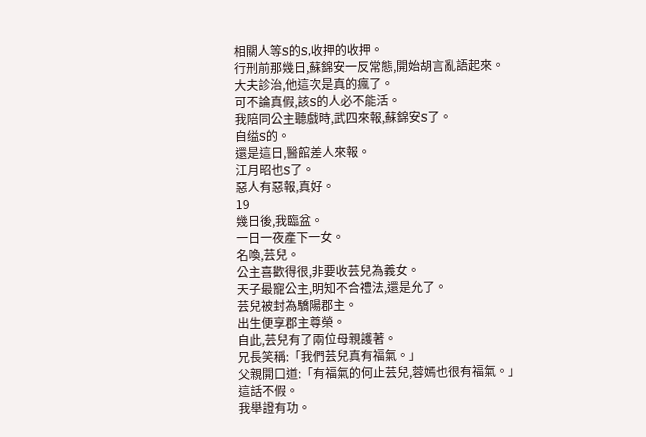相關人等S的S,收押的收押。
行刑前那幾日,蘇錦安一反常態,開始胡言亂語起來。
大夫診治,他這次是真的瘋了。
可不論真假,該S的人必不能活。
我陪同公主聽戲時,武四來報,蘇錦安S了。
自缢S的。
還是這日,醫館差人來報。
江月昭也S了。
惡人有惡報,真好。
19
幾日後,我臨盆。
一日一夜產下一女。
名喚,芸兒。
公主喜歡得很,非要收芸兒為義女。
天子最寵公主,明知不合禮法,還是允了。
芸兒被封為驕陽郡主。
出生便享郡主尊榮。
自此,芸兒有了兩位母親護著。
兄長笑稱:「我們芸兒真有福氣。」
父親開口道:「有福氣的何止芸兒,蓉嫣也很有福氣。」
這話不假。
我舉證有功。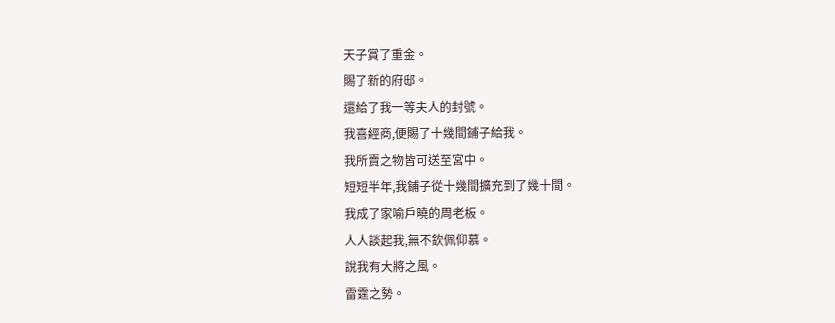天子賞了重金。
賜了新的府邸。
還給了我一等夫人的封號。
我喜經商,便賜了十幾間鋪子給我。
我所賣之物皆可送至宮中。
短短半年,我鋪子從十幾間擴充到了幾十間。
我成了家喻戶曉的周老板。
人人談起我,無不欽佩仰慕。
說我有大將之風。
雷霆之勢。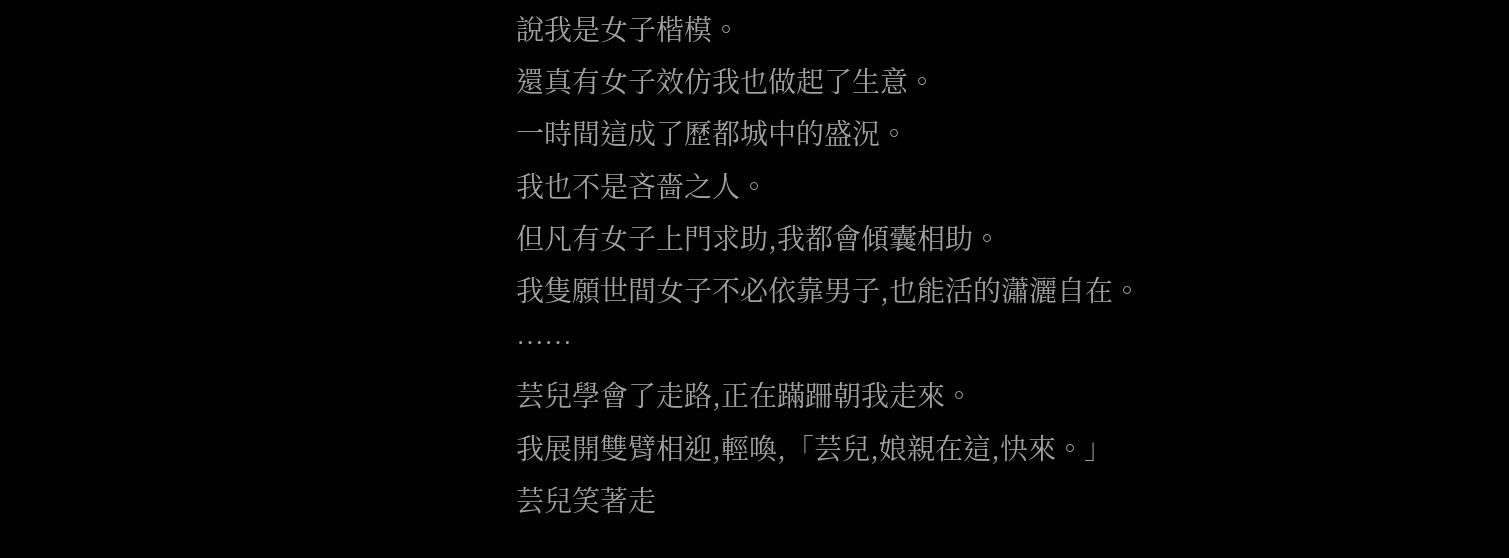說我是女子楷模。
還真有女子效仿我也做起了生意。
一時間這成了歷都城中的盛況。
我也不是吝嗇之人。
但凡有女子上門求助,我都會傾囊相助。
我隻願世間女子不必依靠男子,也能活的瀟灑自在。
……
芸兒學會了走路,正在蹣跚朝我走來。
我展開雙臂相迎,輕喚,「芸兒,娘親在這,快來。」
芸兒笑著走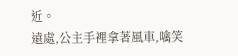近。
遠處,公主手裡拿著風車,噙笑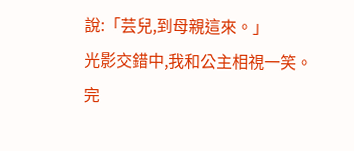說:「芸兒,到母親這來。」
光影交錯中,我和公主相視一笑。
完